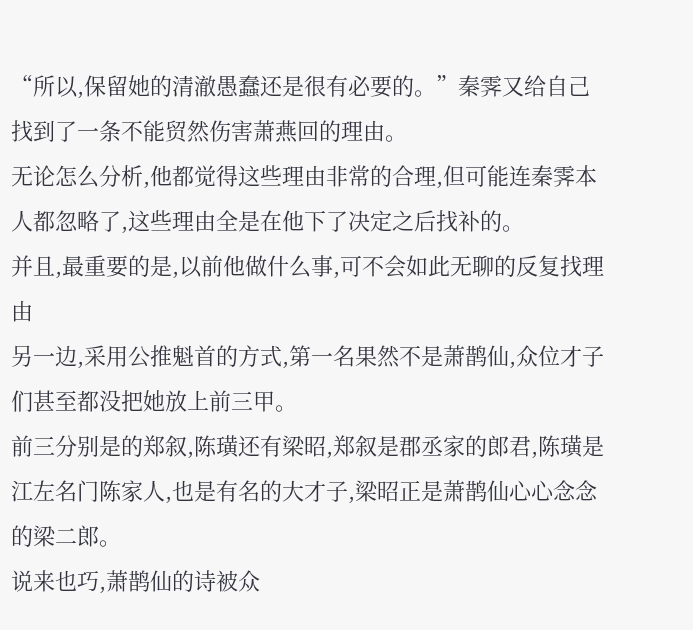“所以,保留她的清澈愚蠢还是很有必要的。”秦霁又给自己找到了一条不能贸然伤害萧燕回的理由。
无论怎么分析,他都觉得这些理由非常的合理,但可能连秦霁本人都忽略了,这些理由全是在他下了决定之后找补的。
并且,最重要的是,以前他做什么事,可不会如此无聊的反复找理由
另一边,采用公推魁首的方式,第一名果然不是萧鹊仙,众位才子们甚至都没把她放上前三甲。
前三分别是的郑叙,陈璜还有梁昭,郑叙是郡丞家的郎君,陈璜是江左名门陈家人,也是有名的大才子,梁昭正是萧鹊仙心心念念的梁二郎。
说来也巧,萧鹊仙的诗被众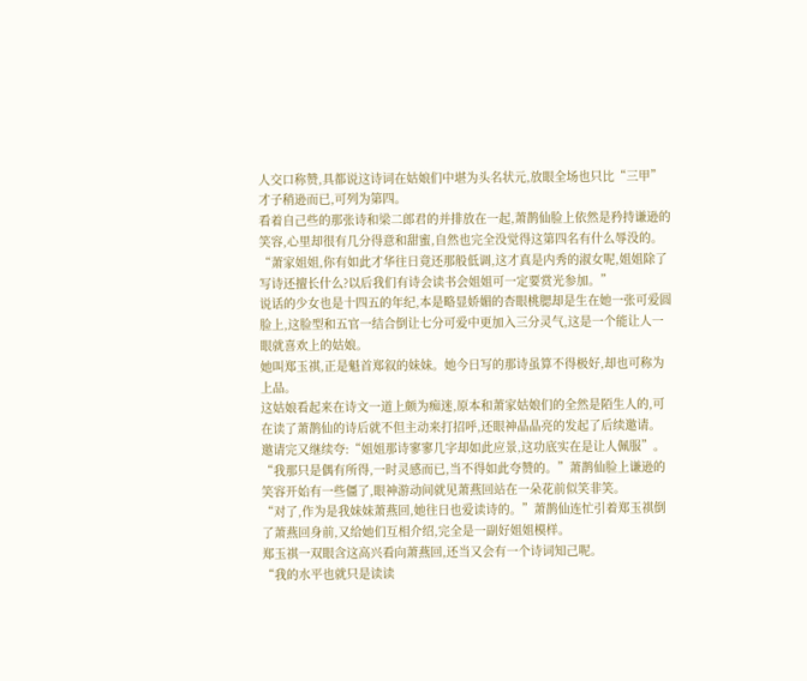人交口称赞,具都说这诗词在姑娘们中堪为头名状元,放眼全场也只比“三甲”才子稍逊而已,可列为第四。
看着自己些的那张诗和梁二郎君的并排放在一起,萧鹊仙脸上依然是矜持谦逊的笑容,心里却很有几分得意和甜蜜,自然也完全没觉得这第四名有什么辱没的。
“萧家姐姐,你有如此才华往日竟还那般低调,这才真是内秀的淑女呢,姐姐除了写诗还擅长什么?以后我们有诗会读书会姐姐可一定要赏光参加。”
说话的少女也是十四五的年纪,本是略显娇媚的杏眼桃腮却是生在她一张可爱圆脸上,这脸型和五官一结合倒让七分可爱中更加入三分灵气,这是一个能让人一眼就喜欢上的姑娘。
她叫郑玉祺,正是魁首郑叙的妹妹。她今日写的那诗虽算不得极好,却也可称为上品。
这姑娘看起来在诗文一道上颇为痴迷,原本和萧家姑娘们的全然是陌生人的,可在读了萧鹊仙的诗后就不但主动来打招呼,还眼神晶晶亮的发起了后续邀请。
邀请完又继续夸:“姐姐那诗寥寥几字却如此应景,这功底实在是让人佩服”。
“我那只是偶有所得,一时灵感而已,当不得如此夸赞的。”萧鹊仙脸上谦逊的笑容开始有一些僵了,眼神游动间就见萧燕回站在一朵花前似笑非笑。
“对了,作为是我妹妹萧燕回,她往日也爱读诗的。”萧鹊仙连忙引着郑玉祺倒了萧燕回身前,又给她们互相介绍,完全是一副好姐姐模样。
郑玉祺一双眼含这高兴看向萧燕回,还当又会有一个诗词知己呢。
“我的水平也就只是读读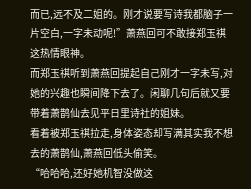而已,远不及二姐的。刚才说要写诗我都脑子一片空白,一字未动呢!”萧燕回可不敢接郑玉祺这热情眼神。
而郑玉祺听到萧燕回提起自己刚才一字未写,对她的兴趣也瞬间降下去了。闲聊几句后就又要带着萧鹊仙去见平日里诗社的姐妹。
看着被郑玉祺拉走,身体姿态却写满其实我不想去的萧鹊仙,萧燕回低头偷笑。
“哈哈哈,还好她机智没做这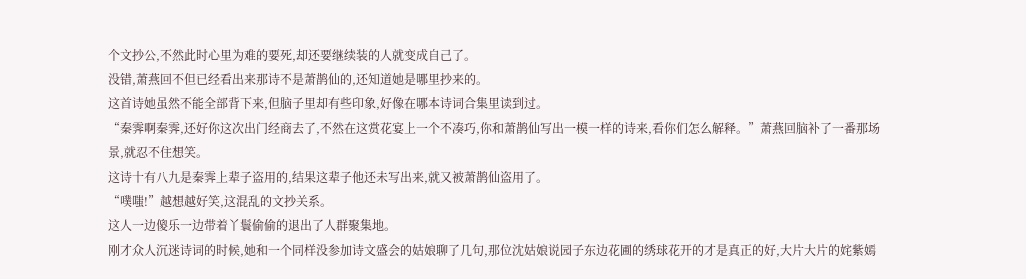个文抄公,不然此时心里为难的要死,却还要继续装的人就变成自己了。
没错,萧燕回不但已经看出来那诗不是萧鹊仙的,还知道她是哪里抄来的。
这首诗她虽然不能全部背下来,但脑子里却有些印象,好像在哪本诗词合集里读到过。
“秦霁啊秦霁,还好你这次出门经商去了,不然在这赏花宴上一个不凑巧,你和萧鹊仙写出一模一样的诗来,看你们怎么解释。”萧燕回脑补了一番那场景,就忍不住想笑。
这诗十有八九是秦霁上辈子盗用的,结果这辈子他还未写出来,就又被萧鹊仙盗用了。
“噗嗤!”越想越好笑,这混乱的文抄关系。
这人一边傻乐一边带着丫鬟偷偷的退出了人群聚集地。
刚才众人沉迷诗词的时候,她和一个同样没参加诗文盛会的姑娘聊了几句,那位沈姑娘说园子东边花圃的绣球花开的才是真正的好,大片大片的姹紫嫣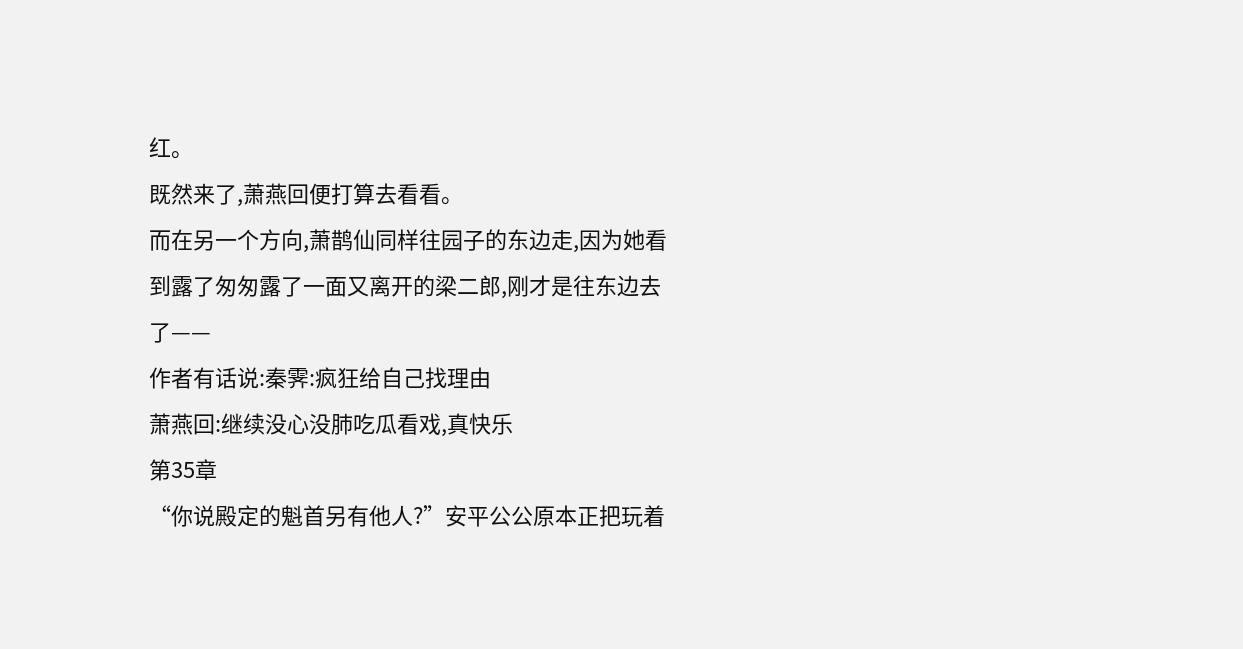红。
既然来了,萧燕回便打算去看看。
而在另一个方向,萧鹊仙同样往园子的东边走,因为她看到露了匆匆露了一面又离开的梁二郎,刚才是往东边去了——
作者有话说:秦霁:疯狂给自己找理由
萧燕回:继续没心没肺吃瓜看戏,真快乐
第35章
“你说殿定的魁首另有他人?”安平公公原本正把玩着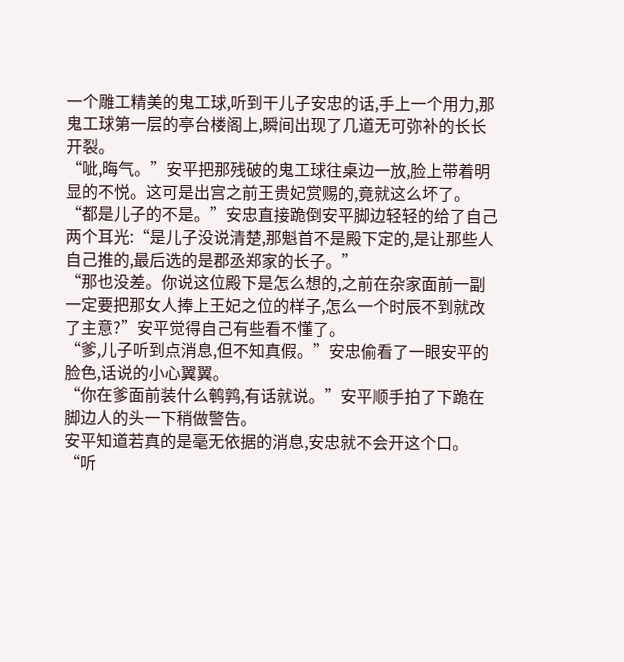一个雕工精美的鬼工球,听到干儿子安忠的话,手上一个用力,那鬼工球第一层的亭台楼阁上,瞬间出现了几道无可弥补的长长开裂。
“呲,晦气。”安平把那残破的鬼工球往桌边一放,脸上带着明显的不悦。这可是出宫之前王贵妃赏赐的,竟就这么坏了。
“都是儿子的不是。”安忠直接跪倒安平脚边轻轻的给了自己两个耳光:“是儿子没说清楚,那魁首不是殿下定的,是让那些人自己推的,最后选的是郡丞郑家的长子。”
“那也没差。你说这位殿下是怎么想的,之前在杂家面前一副一定要把那女人捧上王妃之位的样子,怎么一个时辰不到就改了主意?”安平觉得自己有些看不懂了。
“爹,儿子听到点消息,但不知真假。”安忠偷看了一眼安平的脸色,话说的小心翼翼。
“你在爹面前装什么鹌鹑,有话就说。”安平顺手拍了下跪在脚边人的头一下稍做警告。
安平知道若真的是毫无依据的消息,安忠就不会开这个口。
“听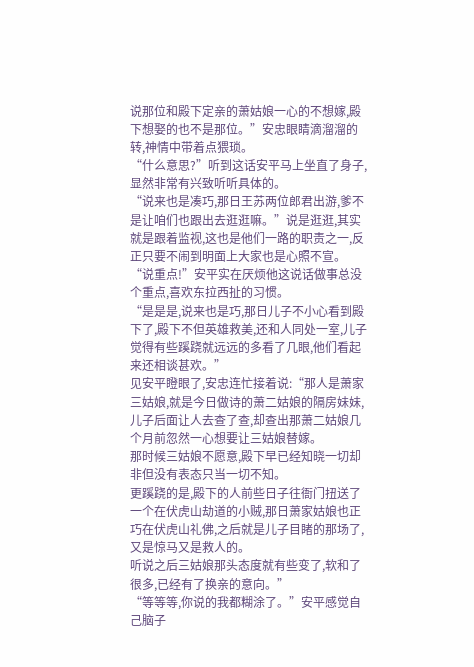说那位和殿下定亲的萧姑娘一心的不想嫁,殿下想娶的也不是那位。”安忠眼睛滴溜溜的转,神情中带着点猥琐。
“什么意思?”听到这话安平马上坐直了身子,显然非常有兴致听听具体的。
“说来也是凑巧,那日王苏两位郎君出游,爹不是让咱们也跟出去逛逛嘛。”说是逛逛,其实就是跟着监视,这也是他们一路的职责之一,反正只要不闹到明面上大家也是心照不宣。
“说重点!”安平实在厌烦他这说话做事总没个重点,喜欢东拉西扯的习惯。
“是是是,说来也是巧,那日儿子不小心看到殿下了,殿下不但英雄救美,还和人同处一室,儿子觉得有些蹊跷就远远的多看了几眼,他们看起来还相谈甚欢。”
见安平瞪眼了,安忠连忙接着说:“那人是萧家三姑娘,就是今日做诗的萧二姑娘的隔房妹妹,儿子后面让人去查了查,却查出那萧二姑娘几个月前忽然一心想要让三姑娘替嫁。
那时候三姑娘不愿意,殿下早已经知晓一切却非但没有表态只当一切不知。
更蹊跷的是,殿下的人前些日子往衙门扭送了一个在伏虎山劫道的小贼,那日萧家姑娘也正巧在伏虎山礼佛,之后就是儿子目睹的那场了,又是惊马又是救人的。
听说之后三姑娘那头态度就有些变了,软和了很多,已经有了换亲的意向。”
“等等等,你说的我都糊涂了。”安平感觉自己脑子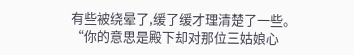有些被绕晕了,缓了缓才理清楚了一些。
“你的意思是殿下却对那位三姑娘心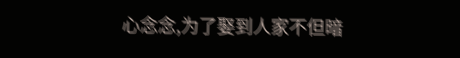心念念,为了娶到人家不但暗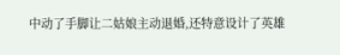中动了手脚让二姑娘主动退婚,还特意设计了英雄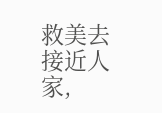救美去接近人家,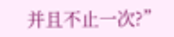并且不止一次?”